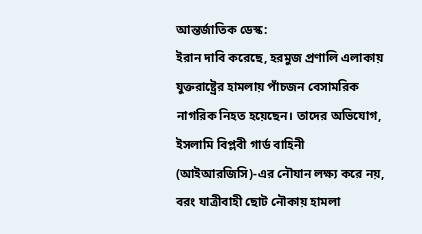আন্তর্জাতিক ডেস্ক:
ইরান দাবি করেছে, হরমুজ প্রণালি এলাকায় যুক্তরাষ্ট্রের হামলায় পাঁচজন বেসামরিক নাগরিক নিহত হয়েছেন। তাদের অভিযোগ, ইসলামি বিপ্লবী গার্ড বাহিনী (আইআরজিসি)-এর নৌযান লক্ষ্য করে নয়, বরং যাত্রীবাহী ছোট নৌকায় হামলা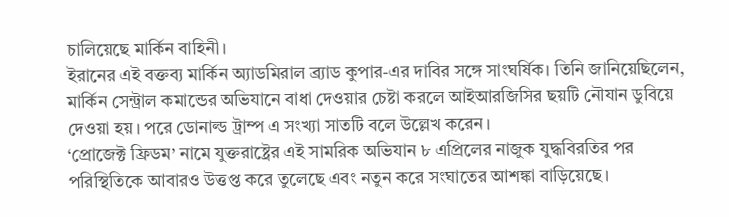চালিয়েছে মার্কিন বাহিনী।
ইরানের এই বক্তব্য মার্কিন অ্যাডমিরাল ব্র্যাড কুপার-এর দাবির সঙ্গে সাংঘর্ষিক। তিনি জানিয়েছিলেন, মার্কিন সেন্ট্রাল কমান্ডের অভিযানে বাধা দেওয়ার চেষ্টা করলে আইআরজিসির ছয়টি নৌযান ডুবিয়ে দেওয়া হয়। পরে ডোনাল্ড ট্রাম্প এ সংখ্যা সাতটি বলে উল্লেখ করেন।
‘প্রোজেক্ট ফ্রিডম’ নামে যুক্তরাষ্ট্রের এই সামরিক অভিযান ৮ এপ্রিলের নাজুক যুদ্ধবিরতির পর পরিস্থিতিকে আবারও উত্তপ্ত করে তুলেছে এবং নতুন করে সংঘাতের আশঙ্কা বাড়িয়েছে।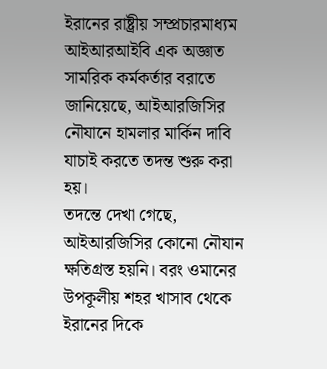ইরানের রাষ্ট্রীয় সম্প্রচারমাধ্যম আইআরআইবি এক অজ্ঞাত সামরিক কর্মকর্তার বরাতে জানিয়েছে, আইআরজিসির নৌযানে হামলার মার্কিন দাবি যাচাই করতে তদন্ত শুরু করা হয়।
তদন্তে দেখা গেছে, আইআরজিসির কোনো নৌযান ক্ষতিগ্রস্ত হয়নি। বরং ওমানের উপকূলীয় শহর খাসাব থেকে ইরানের দিকে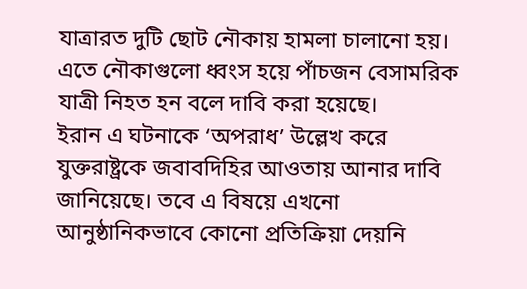যাত্রারত দুটি ছোট নৌকায় হামলা চালানো হয়। এতে নৌকাগুলো ধ্বংস হয়ে পাঁচজন বেসামরিক যাত্রী নিহত হন বলে দাবি করা হয়েছে।
ইরান এ ঘটনাকে ‘অপরাধ’ উল্লেখ করে যুক্তরাষ্ট্রকে জবাবদিহির আওতায় আনার দাবি জানিয়েছে। তবে এ বিষয়ে এখনো আনুষ্ঠানিকভাবে কোনো প্রতিক্রিয়া দেয়নি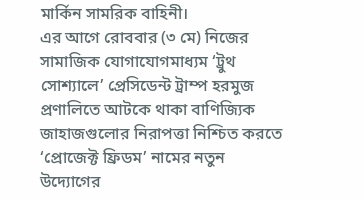মার্কিন সামরিক বাহিনী।
এর আগে রোববার (৩ মে) নিজের সামাজিক যোগাযোগমাধ্যম ‘ট্রুথ সোশ্যালে’ প্রেসিডেন্ট ট্রাম্প হরমুজ প্রণালিতে আটকে থাকা বাণিজ্যিক জাহাজগুলোর নিরাপত্তা নিশ্চিত করতে ‘প্রোজেক্ট ফ্রিডম’ নামের নতুন উদ্যোগের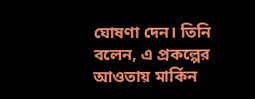ঘোষণা দেন। তিনি বলেন, এ প্রকল্পের আওতায় মার্কিন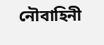নৌবাহিনী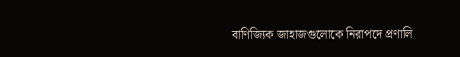বাণিজ্যিক জাহাজগুলোকে নিরাপদে প্রণালি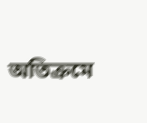অতিক্রমে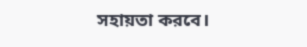সহায়তা করবে।